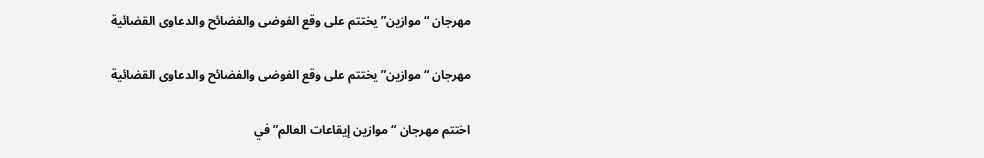مهرجان “موازين” يختتم على وقع الفوضى والفضائح والدعاوى القضائية

مهرجان “موازين” يختتم على وقع الفوضى والفضائح والدعاوى القضائية

اختتم مهرجان “موازين إيقاعات العالم” في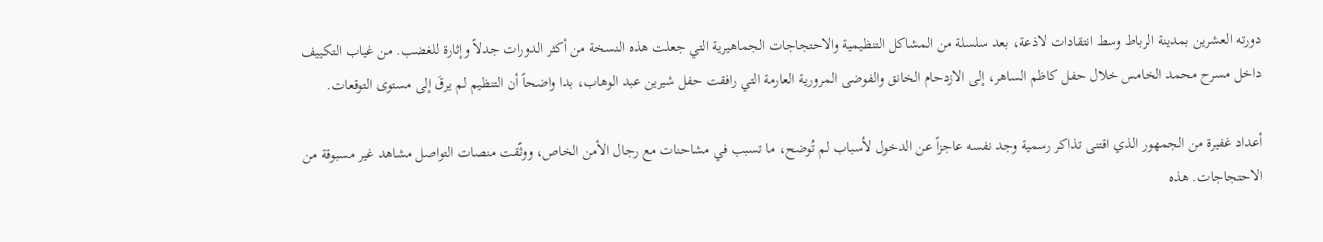دورته العشرين بمدينة الرباط وسط انتقادات لاذعة، بعد سلسلة من المشاكل التنظيمية والاحتجاجات الجماهيرية التي جعلت هذه النسخة من أكثر الدورات جدلاً وإثارة للغضب. من غياب التكييف داخل مسرح محمد الخامس خلال حفل كاظم الساهر، إلى الازدحام الخانق والفوضى المرورية العارمة التي رافقت حفل شيرين عبد الوهاب، بدا واضحاً أن التنظيم لم يرقَ إلى مستوى التوقعات.

أعداد غفيرة من الجمهور الذي اقتنى تذاكر رسمية وجد نفسه عاجزاً عن الدخول لأسباب لم تُوضح، ما تسبب في مشاحنات مع رجال الأمن الخاص، ووثّقت منصات التواصل مشاهد غير مسبوقة من الاحتجاجات. هذه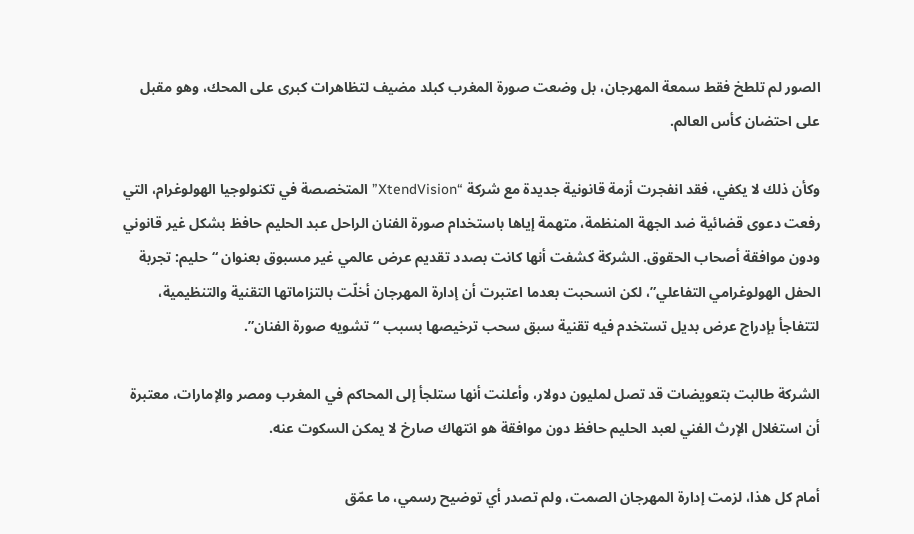الصور لم تلطخ فقط سمعة المهرجان، بل وضعت صورة المغرب كبلد مضيف لتظاهرات كبرى على المحك، وهو مقبل على احتضان كأس العالم.

وكأن ذلك لا يكفي، فقد انفجرت أزمة قانونية جديدة مع شركة “XtendVision” المتخصصة في تكنولوجيا الهولوغرام، التي رفعت دعوى قضائية ضد الجهة المنظمة، متهمة إياها باستخدام صورة الفنان الراحل عبد الحليم حافظ بشكل غير قانوني ودون موافقة أصحاب الحقوق. الشركة كشفت أنها كانت بصدد تقديم عرض عالمي غير مسبوق بعنوان “حليم: تجربة الحفل الهولوغرامي التفاعلي”، لكن انسحبت بعدما اعتبرت أن إدارة المهرجان أخلّت بالتزاماتها التقنية والتنظيمية، لتتفاجأ بإدراج عرض بديل تستخدم فيه تقنية سبق سحب ترخيصها بسبب “تشويه صورة الفنان”.

الشركة طالبت بتعويضات قد تصل لمليون دولار، وأعلنت أنها ستلجأ إلى المحاكم في المغرب ومصر والإمارات، معتبرة أن استغلال الإرث الفني لعبد الحليم حافظ دون موافقة هو انتهاك صارخ لا يمكن السكوت عنه.

أمام كل هذا، لزمت إدارة المهرجان الصمت، ولم تصدر أي توضيح رسمي، ما عمّق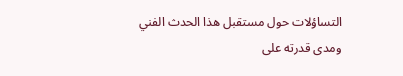التساؤلات حول مستقبل هذا الحدث الفني ومدى قدرته على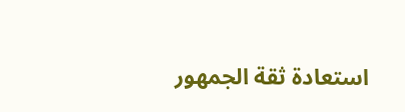استعادة ثقة الجمهور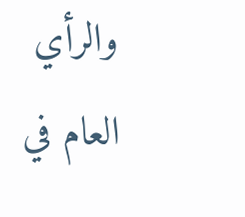والرأي العام في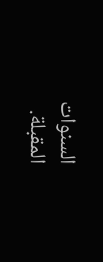السنوات المقبلة.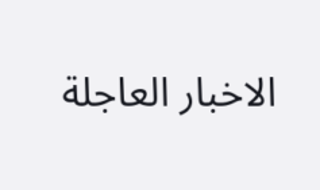الاخبار العاجلة